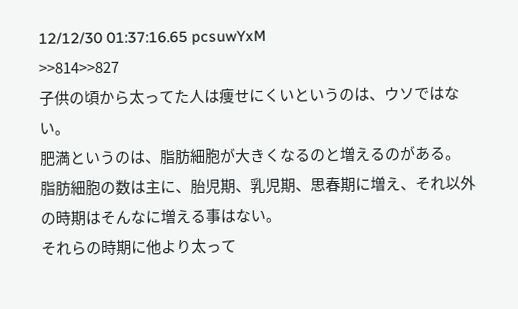12/12/30 01:37:16.65 pcsuwYxM
>>814>>827
子供の頃から太ってた人は痩せにくいというのは、ウソではない。
肥満というのは、脂肪細胞が大きくなるのと増えるのがある。
脂肪細胞の数は主に、胎児期、乳児期、思春期に増え、それ以外の時期はそんなに増える事はない。
それらの時期に他より太って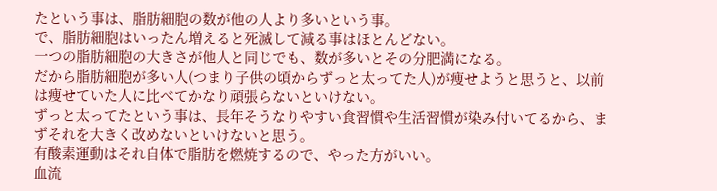たという事は、脂肪細胞の数が他の人より多いという事。
で、脂肪細胞はいったん増えると死滅して減る事はほとんどない。
一つの脂肪細胞の大きさが他人と同じでも、数が多いとその分肥満になる。
だから脂肪細胞が多い人(つまり子供の頃からずっと太ってた人)が痩せようと思うと、以前は痩せていた人に比べてかなり頑張らないといけない。
ずっと太ってたという事は、長年そうなりやすい食習慣や生活習慣が染み付いてるから、まずそれを大きく改めないといけないと思う。
有酸素運動はそれ自体で脂肪を燃焼するので、やった方がいい。
血流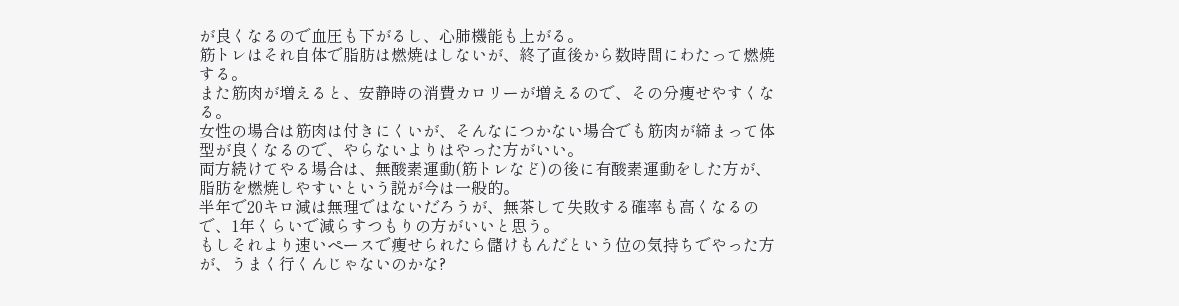が良くなるので血圧も下がるし、心肺機能も上がる。
筋トレはそれ自体で脂肪は燃焼はしないが、終了直後から数時間にわたって燃焼する。
また筋肉が増えると、安静時の消費カロリーが増えるので、その分痩せやすくなる。
女性の場合は筋肉は付きにくいが、そんなにつかない場合でも筋肉が締まって体型が良くなるので、やらないよりはやった方がいい。
両方続けてやる場合は、無酸素運動(筋トレなど)の後に有酸素運動をした方が、脂肪を燃焼しやすいという説が今は一般的。
半年で20キロ減は無理ではないだろうが、無茶して失敗する確率も高くなるので、1年くらいで減らすつもりの方がいいと思う。
もしそれより速いペースで痩せられたら儲けもんだという位の気持ちでやった方が、うまく行くんじゃないのかな?